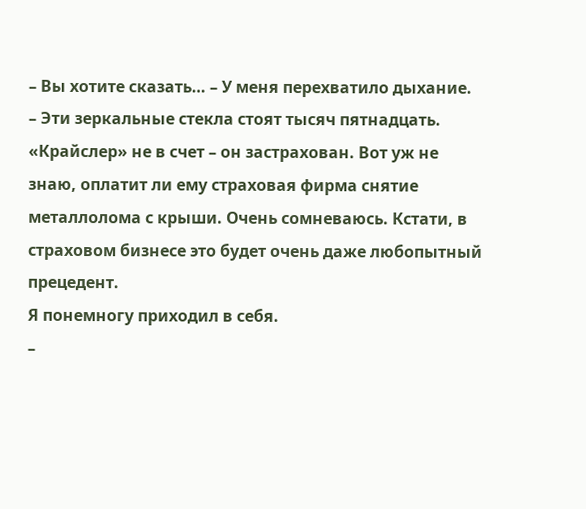– Вы хотите сказать… – У меня перехватило дыхание.
– Эти зеркальные стекла стоят тысяч пятнадцать. «Крайслер» не в счет – он застрахован. Вот уж не знаю, оплатит ли ему страховая фирма снятие металлолома с крыши. Очень сомневаюсь. Кстати, в страховом бизнесе это будет очень даже любопытный прецедент.
Я понемногу приходил в себя.
–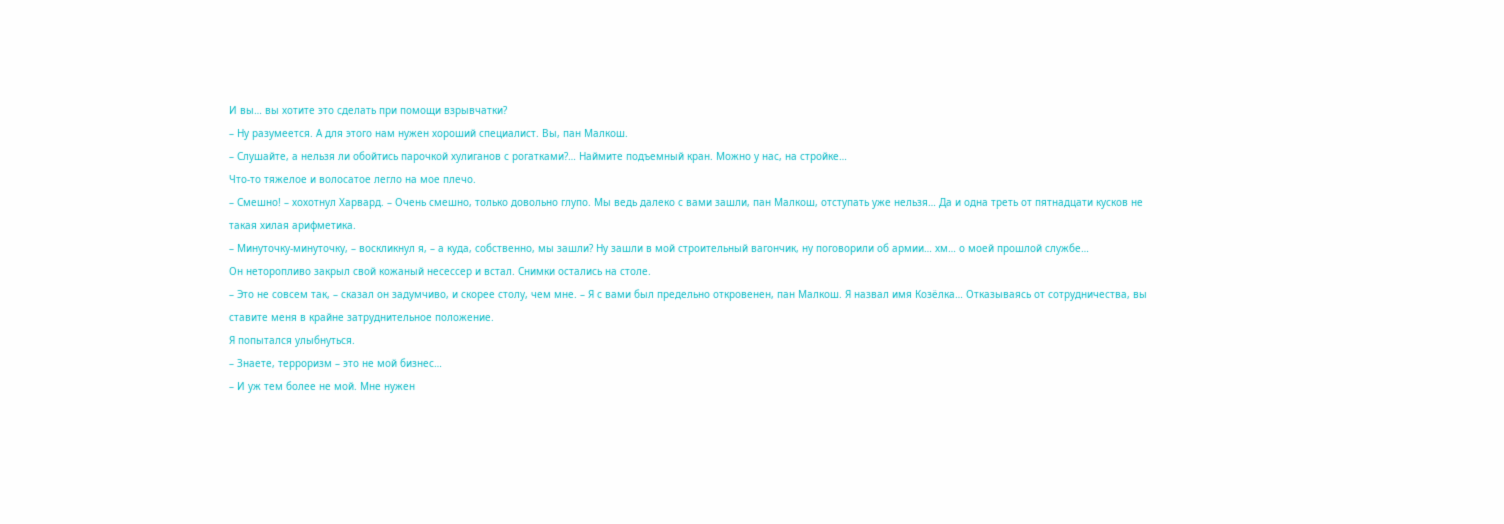И вы… вы хотите это сделать при помощи взрывчатки?
– Ну разумеется. А для этого нам нужен хороший специалист. Вы, пан Малкош.
– Слушайте, а нельзя ли обойтись парочкой хулиганов с рогатками?… Наймите подъемный кран. Можно у нас, на стройке…
Что-то тяжелое и волосатое легло на мое плечо.
– Смешно! – хохотнул Харвард. – Очень смешно, только довольно глупо. Мы ведь далеко с вами зашли, пан Малкош, отступать уже нельзя… Да и одна треть от пятнадцати кусков не такая хилая арифметика.
– Минуточку-минуточку, – воскликнул я, – а куда, собственно, мы зашли? Ну зашли в мой строительный вагончик, ну поговорили об армии… хм… о моей прошлой службе…
Он неторопливо закрыл свой кожаный несессер и встал. Снимки остались на столе.
– Это не совсем так, – сказал он задумчиво, и скорее столу, чем мне. – Я с вами был предельно откровенен, пан Малкош. Я назвал имя Козёлка… Отказываясь от сотрудничества, вы ставите меня в крайне затруднительное положение.
Я попытался улыбнуться.
– Знаете, терроризм – это не мой бизнес…
– И уж тем более не мой. Мне нужен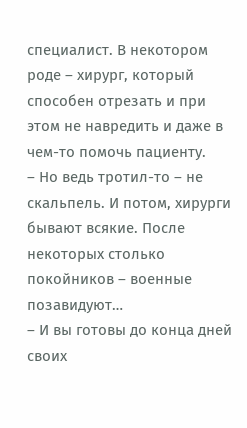специалист. В некотором роде – хирург, который способен отрезать и при этом не навредить и даже в чем-то помочь пациенту.
– Но ведь тротил-то – не скальпель. И потом, хирурги бывают всякие. После некоторых столько покойников – военные позавидуют…
– И вы готовы до конца дней своих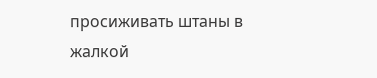просиживать штаны в жалкой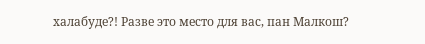халабуде?! Разве это место для вас, пан Малкош?